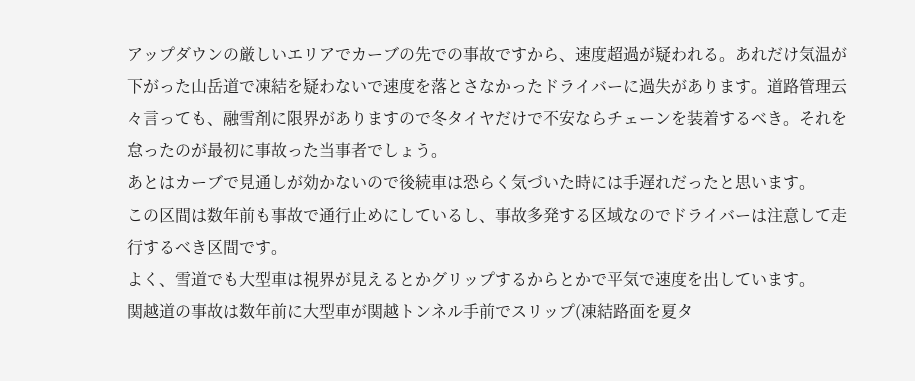アップダウンの厳しいエリアでカーブの先での事故ですから、速度超過が疑われる。あれだけ気温が下がった山岳道で凍結を疑わないで速度を落とさなかったドライバーに過失があります。道路管理云々言っても、融雪剤に限界がありますので冬タイヤだけで不安ならチェーンを装着するべき。それを怠ったのが最初に事故った当事者でしょう。
あとはカーブで見通しが効かないので後続車は恐らく気づいた時には手遅れだったと思います。
この区間は数年前も事故で通行止めにしているし、事故多発する区域なのでドライバーは注意して走行するべき区間です。
よく、雪道でも大型車は視界が見えるとかグリップするからとかで平気で速度を出しています。
関越道の事故は数年前に大型車が関越トンネル手前でスリップ(凍結路面を夏タ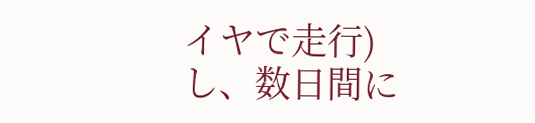イヤで走行)し、数日間に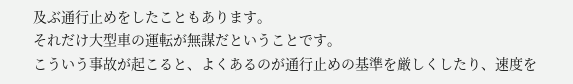及ぶ通行止めをしたこともあります。
それだけ大型車の運転が無謀だということです。
こういう事故が起こると、よくあるのが通行止めの基準を厳しくしたり、速度を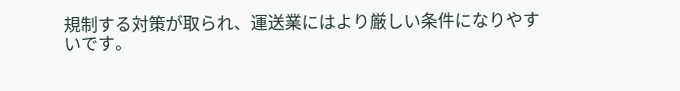規制する対策が取られ、運送業にはより厳しい条件になりやすいです。